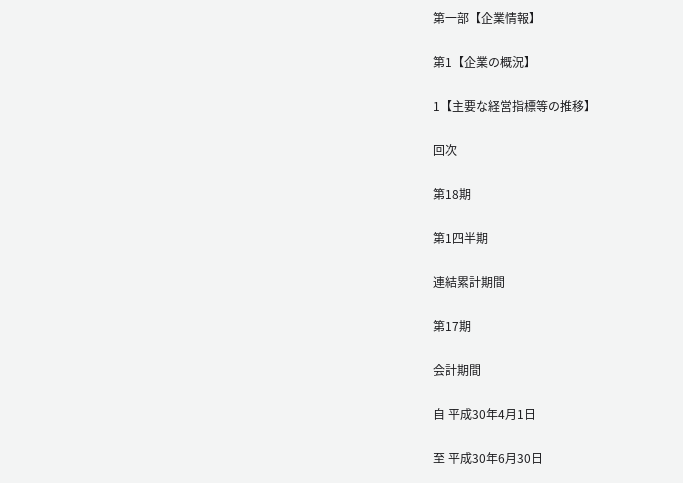第一部【企業情報】

第1【企業の概況】

1【主要な経営指標等の推移】

回次

第18期

第1四半期

連結累計期間

第17期

会計期間

自 平成30年4月1日

至 平成30年6月30日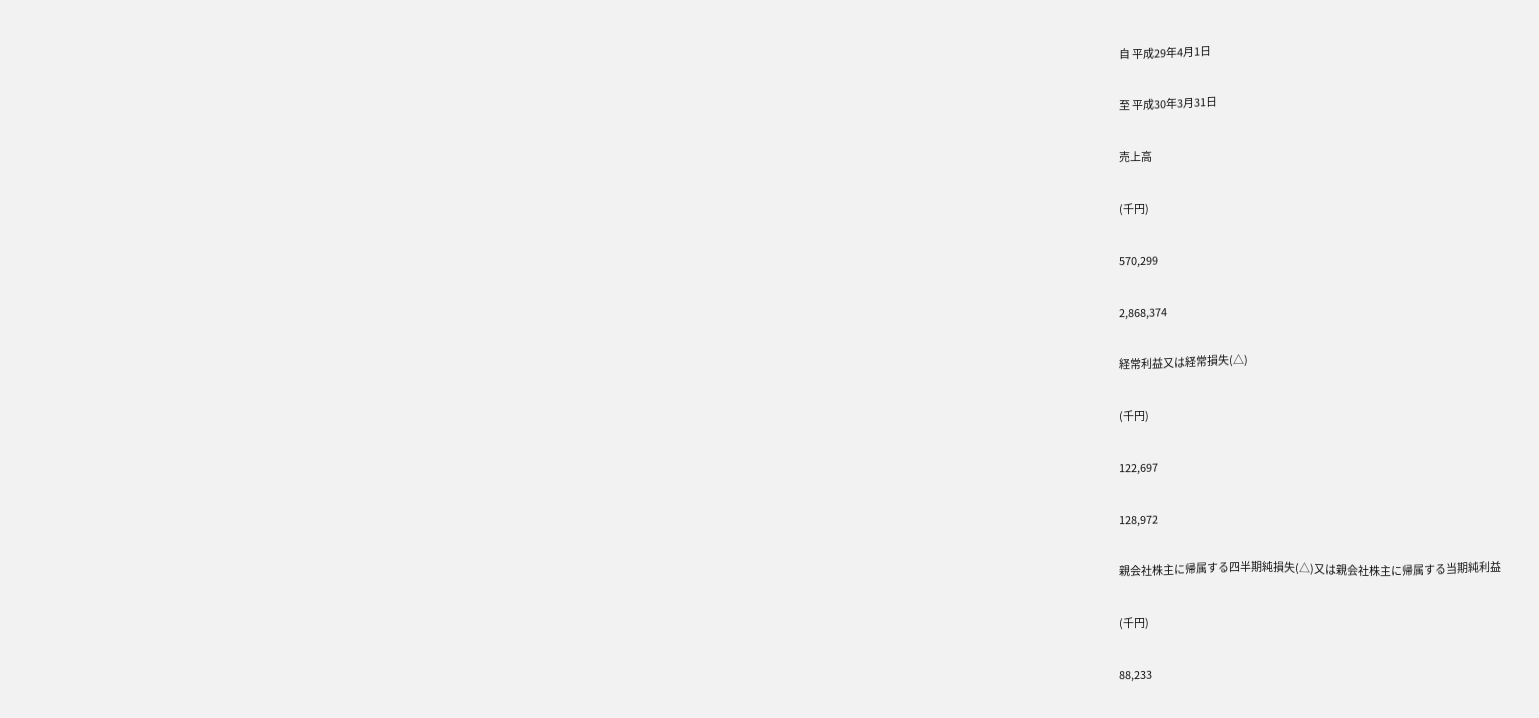自 平成29年4月1日

至 平成30年3月31日

売上高

(千円)

570,299

2,868,374

経常利益又は経常損失(△)

(千円)

122,697

128,972

親会社株主に帰属する四半期純損失(△)又は親会社株主に帰属する当期純利益

(千円)

88,233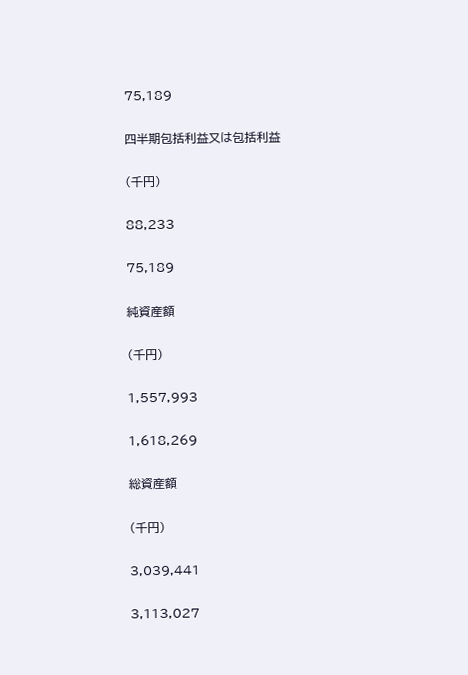75,189

四半期包括利益又は包括利益

(千円)

88,233

75,189

純資産額

(千円)

1,557,993

1,618,269

総資産額

(千円)

3,039,441

3,113,027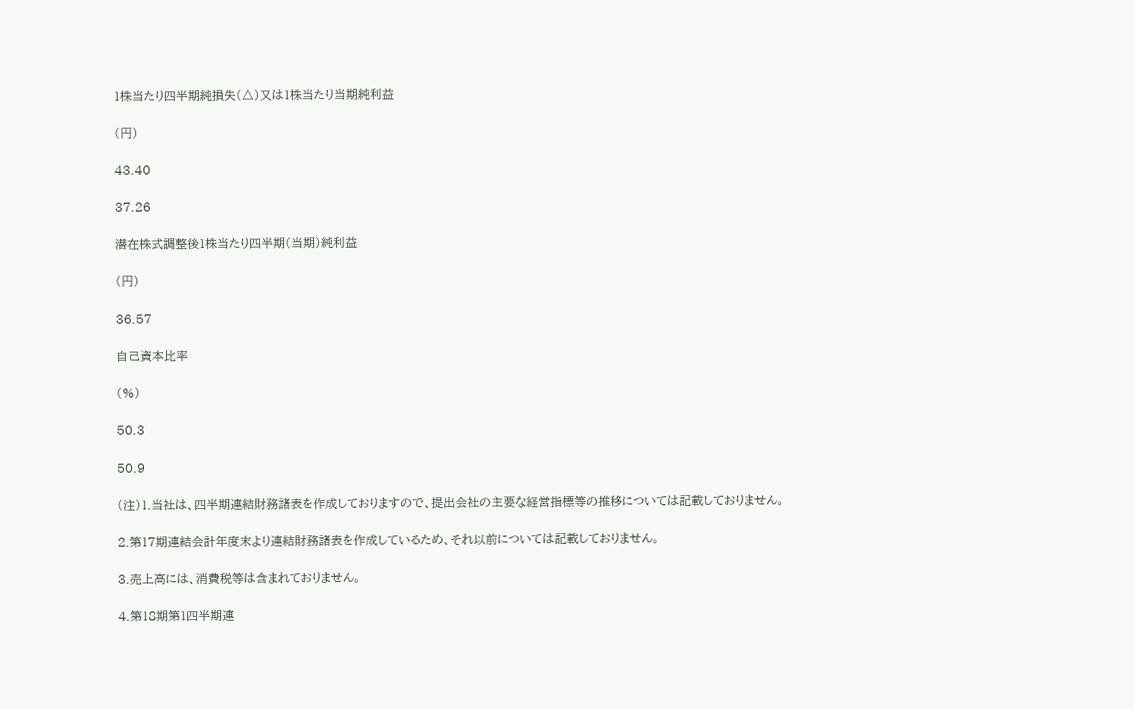1株当たり四半期純損失(△)又は1株当たり当期純利益

(円)

43.40

37.26

潜在株式調整後1株当たり四半期(当期)純利益

(円)

36.57

自己資本比率

(%)

50.3

50.9

(注)1.当社は、四半期連結財務諸表を作成しておりますので、提出会社の主要な経営指標等の推移については記載しておりません。

2.第17期連結会計年度末より連結財務諸表を作成しているため、それ以前については記載しておりません。

3.売上高には、消費税等は含まれておりません。

4.第18期第1四半期連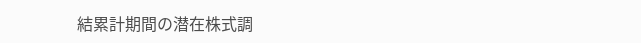結累計期間の潜在株式調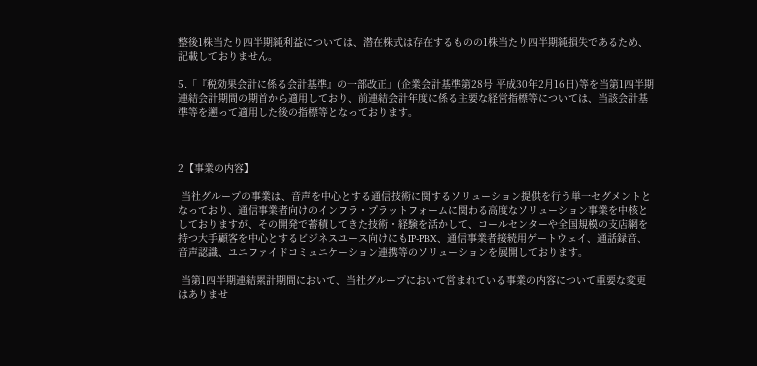整後1株当たり四半期純利益については、潜在株式は存在するものの1株当たり四半期純損失であるため、記載しておりません。

5.「『税効果会計に係る会計基準』の一部改正」(企業会計基準第28号 平成30年2月16日)等を当第1四半期連結会計期間の期首から適用しており、前連結会計年度に係る主要な経営指標等については、当該会計基準等を遡って適用した後の指標等となっております。



2【事業の内容】

 当社グループの事業は、音声を中心とする通信技術に関するソリューション提供を行う単一セグメントとなっており、通信事業者向けのインフラ・プラットフォームに関わる高度なソリューション事業を中核としておりますが、その開発で蓄積してきた技術・経験を活かして、コールセンターや全国規模の支店網を持つ大手顧客を中心とするビジネスユース向けにもIP-PBX、通信事業者接続用ゲートウェイ、通話録音、音声認識、ユニファイドコミュニケーション連携等のソリューションを展開しております。

 当第1四半期連結累計期間において、当社グループにおいて営まれている事業の内容について重要な変更はありませ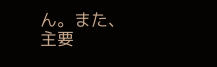ん。また、主要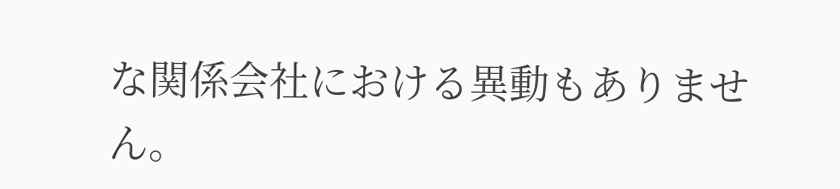な関係会社における異動もありません。